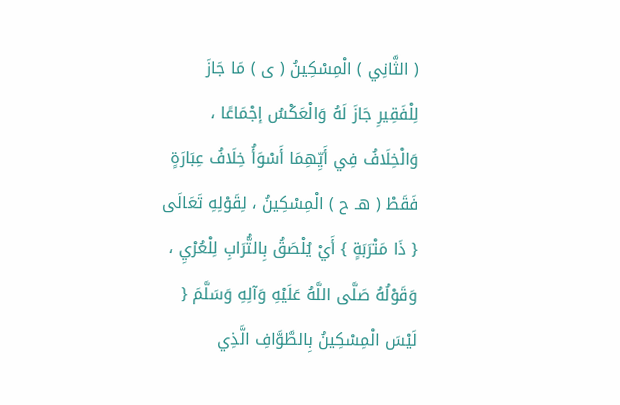( الثَّانِي ) الْمِسْكِينُ ( ى ) مَا جَازَ لِلْفَقِيرِ جَازَ لَهُ وَالْعَكْسُ إجْمَاعًا ، وَالْخِلَافُ فِي أَيِّهِمَا أَسْوَأُ خِلَافُ عِبَارَةٍ فَقَطْ ( هـ ح ) الْمِسْكِينُ ، لِقَوْلِهِ تَعَالَى { ذَا مَتْرَبَةٍ } أَيْ يُلْصَقُ بِالتُّرَابِ لِلْعُرْيِ ، وَقَوْلُهُ صَلَّى اللَّهُ عَلَيْهِ وَآلِهِ وَسَلَّمَ { لَيْسَ الْمِسْكِينُ بِالطَّوَّافِ الَّذِي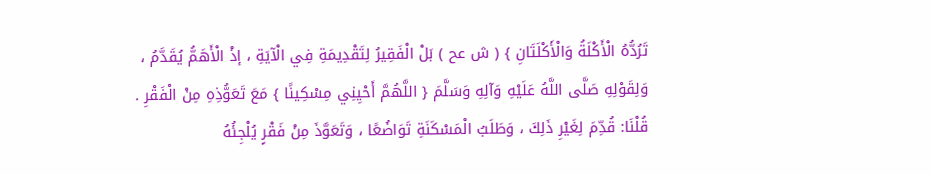تَرُدُّهُ الْأَكْلَةُ وَالْأَكْلَتَانِ } ( ش عح ) بَلْ الْفَقِيرُ لِتَقْدِيمَةِ فِي الْآيَةِ ، إذْ الْأَهَمُّ يُقَدَّمُ ، وَلِقَوْلِهِ صَلَّى اللَّهُ عَلَيْهِ وَآلِهِ وَسَلَّمَ { اللَّهُمَّ أَحْيِنِي مِسْكِينًا } مَعَ تَعَوُّذِهِ مِنْ الْفَقْرِ .
قُلْنَا: قُدِّمَ لِغَيْرِ ذَلِكَ ، وَطَلَبُ الْمَسْكَنَةِ تَوَاضُعًا ، وَتَعَوَّذَ مِنْ فَقْرٍ يُلْجِئُهُ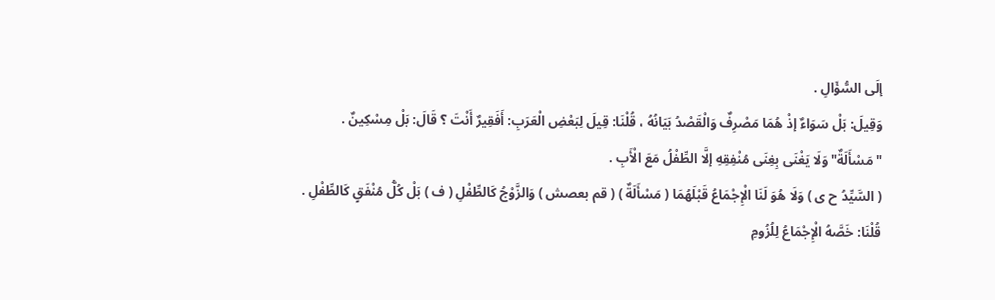إلَى السُّؤَالِ .
وَقِيلَ: بَلْ سَوَاءٌ إذْ هُمَا مَصْرِفٌ وَالْقَصْدُ بَيَانُهُ ، قُلْنَا: قِيلَ لِبَعْضِ الْعَرَبِ: أَفَقِيرٌ أَنْتَ ؟ قَالَ: بَلْ مِسْكِينٌ .
"مَسْأَلَةٌ"وَلَا يَغْنَى بِغِنَى مُنْفِقِهِ إلَّا الطِّفْلُ مَعَ الْأَبِ .
( السَّيِّدُ ح ى ) وَلَا هُوَ لَنَا الْإِجْمَاعُ قَبْلَهُمَا ( مَسْأَلَةٌ ) ( قم بعصش ) وَالزَّوْجُ كَالطِّفْلِ ( ف ) بَلْ كُلُّ مُنْفَقٍ كَالطِّفْلِ .
قُلْنَا: خَصَّهُ الْإِجْمَاعُ لِلُزُومِ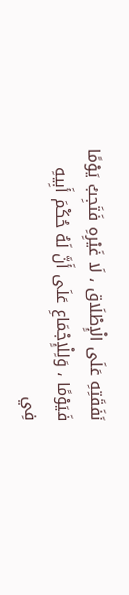نَفَقَتِهِ عَلَى الْإِطْلَاق ، لَا غَيْرِهِ فَتَجِبُ يَوْمًا فَيَوْمًا ، وَلِلْإِجْمَاعِ عَلَى أَنَّ لَهُ حُكْمَ أَبِيهِ فِي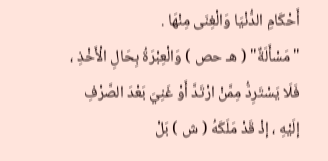أَحْكَامِ الدُّنْيَا وَالْغِنَى مِنْهَا .
"مَسْأَلَةٌ" ( هـ حص ) وَالْعِبْرَةُ بِحَالِ الْأَخْذِ ، فَلَا يَسْتَرِدُّ مِمَّنْ ارْتَدَّ أَوْ غَنِيَ بَعْدَ الصَّرْفِ إلَيْهِ ، إذْ قَدْ مَلَكَهُ ( ش ) بَلْ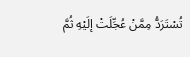تُسْتَرَدُّ مِمَّنْ عُجِّلَتْ إلَيْهِ ثُمَّ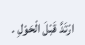ارْتَدَّ قَبْلَ الْحَوْلِ .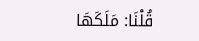قُلْنَا: مَلَكَهَا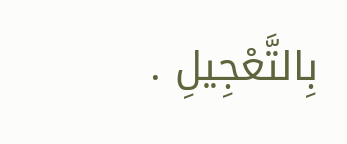بِالتَّعْجِيلِ .